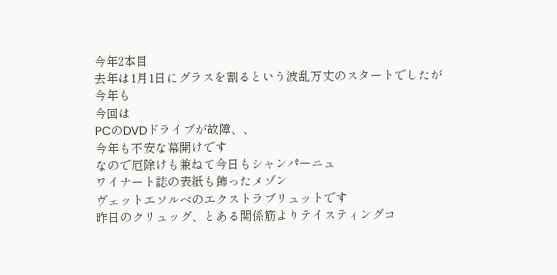今年2本目
去年は1月1日にグラスを割るという波乱万丈のスタートでしたが
今年も
今回は
PCのDVDドライブが故障、、
今年も不安な幕開けです
なので厄除けも兼ねて今日もシャンパーニュ
ワイナート誌の表紙も飾ったメゾン
ヴェットエソルベのエクストラブリュットです
昨日のクリュッグ、とある関係筋よりテイスティングコ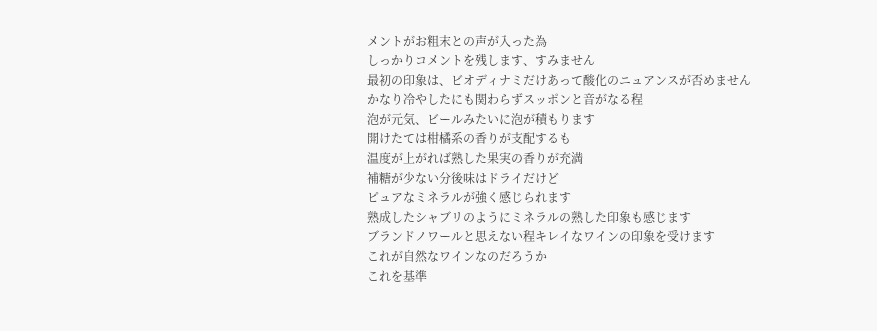メントがお粗末との声が入った為
しっかりコメントを残します、すみません
最初の印象は、ビオディナミだけあって酸化のニュアンスが否めません
かなり冷やしたにも関わらずスッポンと音がなる程
泡が元気、ビールみたいに泡が積もります
開けたては柑橘系の香りが支配するも
温度が上がれば熟した果実の香りが充満
補糖が少ない分後味はドライだけど
ピュアなミネラルが強く感じられます
熟成したシャブリのようにミネラルの熟した印象も感じます
ブランドノワールと思えない程キレイなワインの印象を受けます
これが自然なワインなのだろうか
これを基準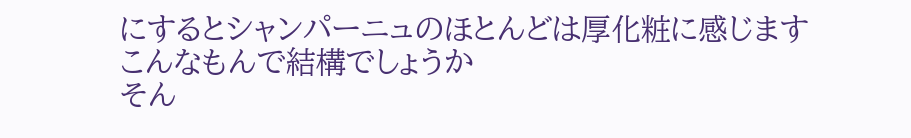にするとシャンパーニュのほとんどは厚化粧に感じます
こんなもんで結構でしょうか
そん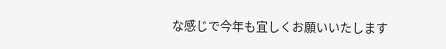な感じで今年も宜しくお願いいたします